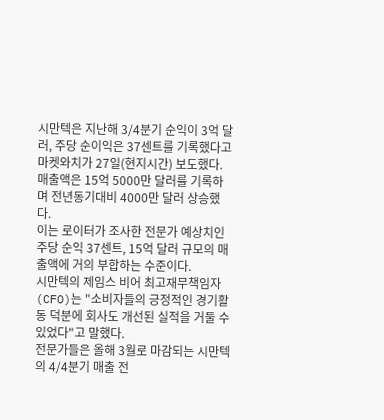시만텍은 지난해 3/4분기 순익이 3억 달러, 주당 순이익은 37센트를 기록했다고 마켓와치가 27일(현지시간) 보도했다.
매출액은 15억 5000만 달러를 기록하며 전년동기대비 4000만 달러 상승했다.
이는 로이터가 조사한 전문가 예상치인 주당 순익 37센트, 15억 달러 규모의 매출액에 거의 부합하는 수준이다.
시만텍의 제임스 비어 최고재무책임자(CFO)는 "소비자들의 긍정적인 경기활동 덕분에 회사도 개선된 실적을 거둘 수 있었다"고 말했다.
전문가들은 올해 3월로 마감되는 시만텍의 4/4분기 매출 전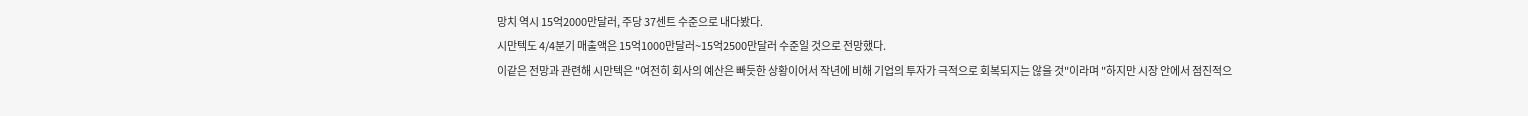망치 역시 15억2000만달러, 주당 37센트 수준으로 내다봤다.
시만텍도 4/4분기 매출액은 15억1000만달러~15억2500만달러 수준일 것으로 전망했다.
이같은 전망과 관련해 시만텍은 "여전히 회사의 예산은 빠듯한 상황이어서 작년에 비해 기업의 투자가 극적으로 회복되지는 않을 것"이라며 "하지만 시장 안에서 점진적으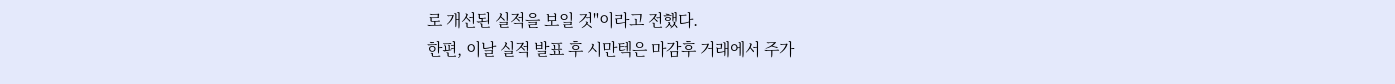로 개선된 실적을 보일 것"이라고 전했다.
한편, 이날 실적 발표 후 시만텍은 마감후 거래에서 주가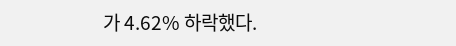가 4.62% 하락했다.